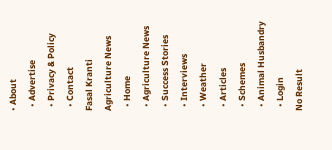• About
  • Advertise
  • Privacy & Policy
  • Contact
Fasal Kranti Agriculture News
  • Home
  • Agriculture News
  • Success Stories
  • Interviews
  • Weather
  • Articles
  • Schemes
  • Animal Husbandry
  • Login
No Result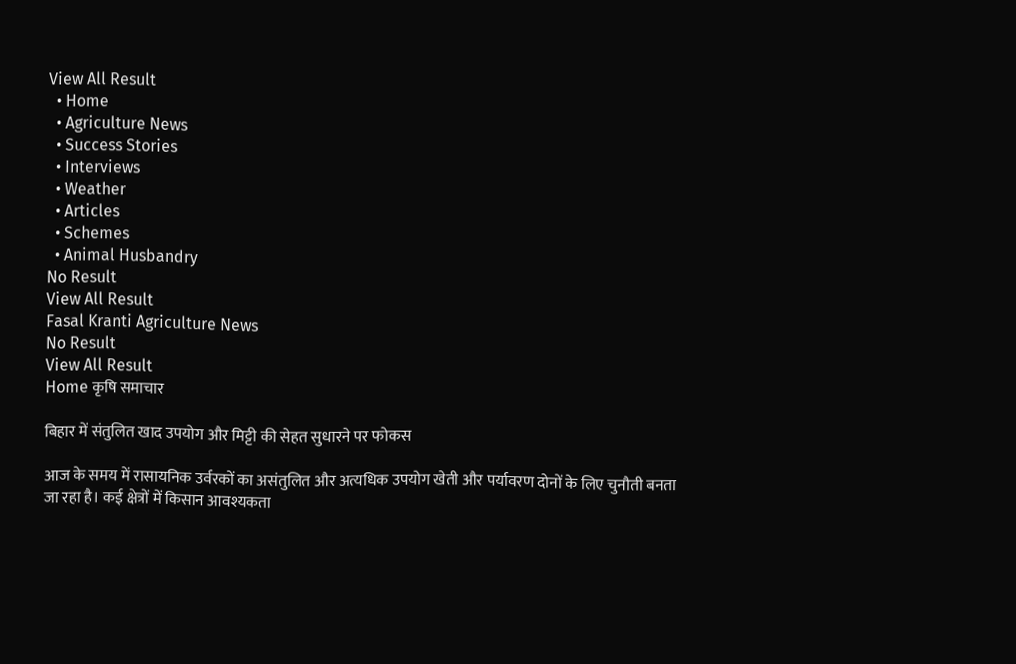View All Result
  • Home
  • Agriculture News
  • Success Stories
  • Interviews
  • Weather
  • Articles
  • Schemes
  • Animal Husbandry
No Result
View All Result
Fasal Kranti Agriculture News
No Result
View All Result
Home कृषि समाचार

बिहार में संतुलित खाद उपयोग और मिट्टी की सेहत सुधारने पर फोकस

आज के समय में रासायनिक उर्वरकों का असंतुलित और अत्यधिक उपयोग खेती और पर्यावरण दोनों के लिए चुनौती बनता जा रहा है। कई क्षेत्रों में किसान आवश्यकता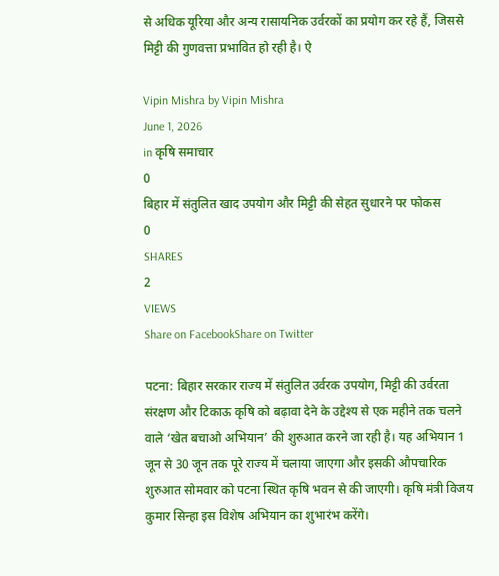से अधिक यूरिया और अन्य रासायनिक उर्वरकों का प्रयोग कर रहे हैं, जिससे मिट्टी की गुणवत्ता प्रभावित हो रही है। ऐ

Vipin Mishra by Vipin Mishra
June 1, 2026
in कृषि समाचार
0
बिहार में संतुलित खाद उपयोग और मिट्टी की सेहत सुधारने पर फोकस
0
SHARES
2
VIEWS
Share on FacebookShare on Twitter

पटना: बिहार सरकार राज्य में संतुलित उर्वरक उपयोग, मिट्टी की उर्वरता संरक्षण और टिकाऊ कृषि को बढ़ावा देने के उद्देश्य से एक महीने तक चलने वाले ‘खेत बचाओ अभियान’ की शुरुआत करने जा रही है। यह अभियान 1 जून से 30 जून तक पूरे राज्य में चलाया जाएगा और इसकी औपचारिक शुरुआत सोमवार को पटना स्थित कृषि भवन से की जाएगी। कृषि मंत्री विजय कुमार सिन्हा इस विशेष अभियान का शुभारंभ करेंगे।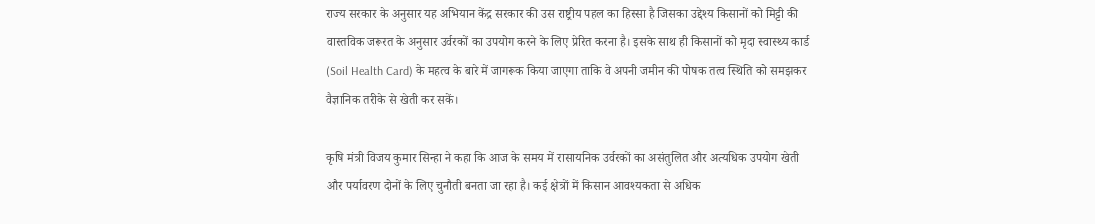राज्य सरकार के अनुसार यह अभियान केंद्र सरकार की उस राष्ट्रीय पहल का हिस्सा है जिसका उद्देश्य किसानों को मिट्टी की वास्तविक जरूरत के अनुसार उर्वरकों का उपयोग करने के लिए प्रेरित करना है। इसके साथ ही किसानों को मृदा स्वास्थ्य कार्ड (Soil Health Card) के महत्व के बारे में जागरूक किया जाएगा ताकि वे अपनी जमीन की पोषक तत्व स्थिति को समझकर वैज्ञानिक तरीके से खेती कर सकें।

कृषि मंत्री विजय कुमार सिन्हा ने कहा कि आज के समय में रासायनिक उर्वरकों का असंतुलित और अत्यधिक उपयोग खेती और पर्यावरण दोनों के लिए चुनौती बनता जा रहा है। कई क्षेत्रों में किसान आवश्यकता से अधिक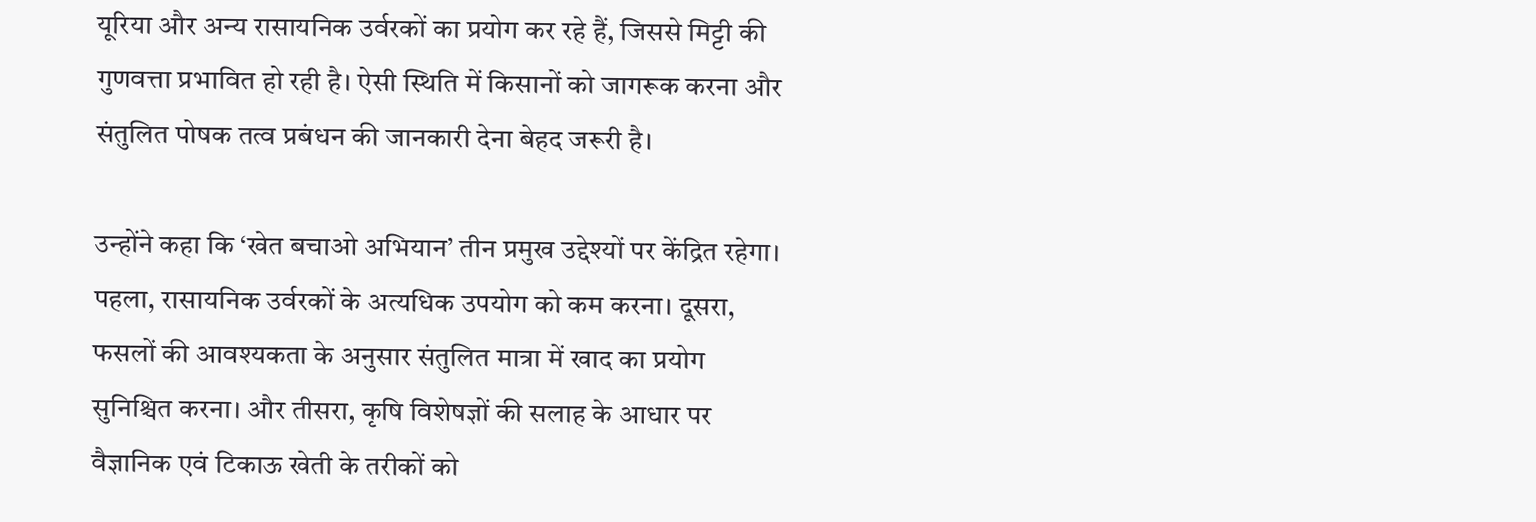यूरिया और अन्य रासायनिक उर्वरकों का प्रयोग कर रहे हैं, जिससे मिट्टी की गुणवत्ता प्रभावित हो रही है। ऐसी स्थिति में किसानों को जागरूक करना और संतुलित पोषक तत्व प्रबंधन की जानकारी देना बेहद जरूरी है।

उन्होंने कहा कि ‘खेत बचाओ अभियान’ तीन प्रमुख उद्देश्यों पर केंद्रित रहेगा। पहला, रासायनिक उर्वरकों के अत्यधिक उपयोग को कम करना। दूसरा, फसलों की आवश्यकता के अनुसार संतुलित मात्रा में खाद का प्रयोग सुनिश्चित करना। और तीसरा, कृषि विशेषज्ञों की सलाह के आधार पर वैज्ञानिक एवं टिकाऊ खेती के तरीकों को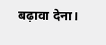बढ़ावा देना।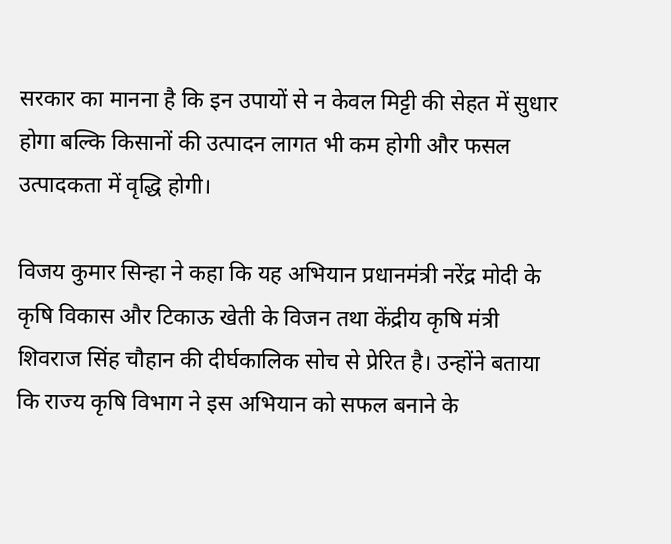सरकार का मानना है कि इन उपायों से न केवल मिट्टी की सेहत में सुधार होगा बल्कि किसानों की उत्पादन लागत भी कम होगी और फसल उत्पादकता में वृद्धि होगी।

विजय कुमार सिन्हा ने कहा कि यह अभियान प्रधानमंत्री नरेंद्र मोदी के कृषि विकास और टिकाऊ खेती के विजन तथा केंद्रीय कृषि मंत्री शिवराज सिंह चौहान की दीर्घकालिक सोच से प्रेरित है। उन्होंने बताया कि राज्य कृषि विभाग ने इस अभियान को सफल बनाने के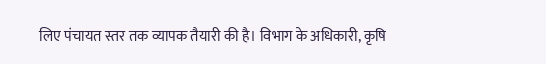लिए पंचायत स्तर तक व्यापक तैयारी की है। विभाग के अधिकारी, कृषि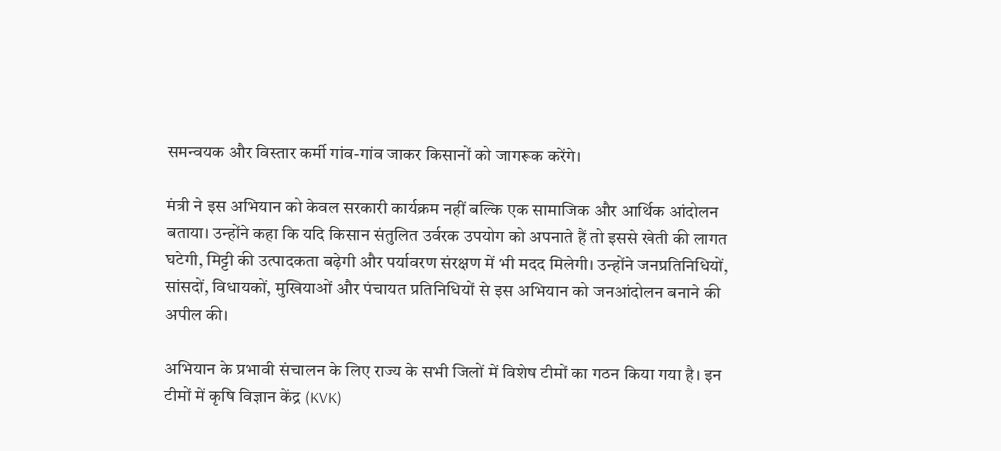समन्वयक और विस्तार कर्मी गांव-गांव जाकर किसानों को जागरूक करेंगे।

मंत्री ने इस अभियान को केवल सरकारी कार्यक्रम नहीं बल्कि एक सामाजिक और आर्थिक आंदोलन बताया। उन्होंने कहा कि यदि किसान संतुलित उर्वरक उपयोग को अपनाते हैं तो इससे खेती की लागत घटेगी, मिट्टी की उत्पादकता बढ़ेगी और पर्यावरण संरक्षण में भी मदद मिलेगी। उन्होंने जनप्रतिनिधियों, सांसदों, विधायकों, मुखियाओं और पंचायत प्रतिनिधियों से इस अभियान को जनआंदोलन बनाने की अपील की।

अभियान के प्रभावी संचालन के लिए राज्य के सभी जिलों में विशेष टीमों का गठन किया गया है। इन टीमों में कृषि विज्ञान केंद्र (KVK)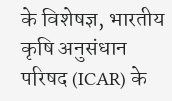के विशेषज्ञ, भारतीय कृषि अनुसंधान परिषद (ICAR) के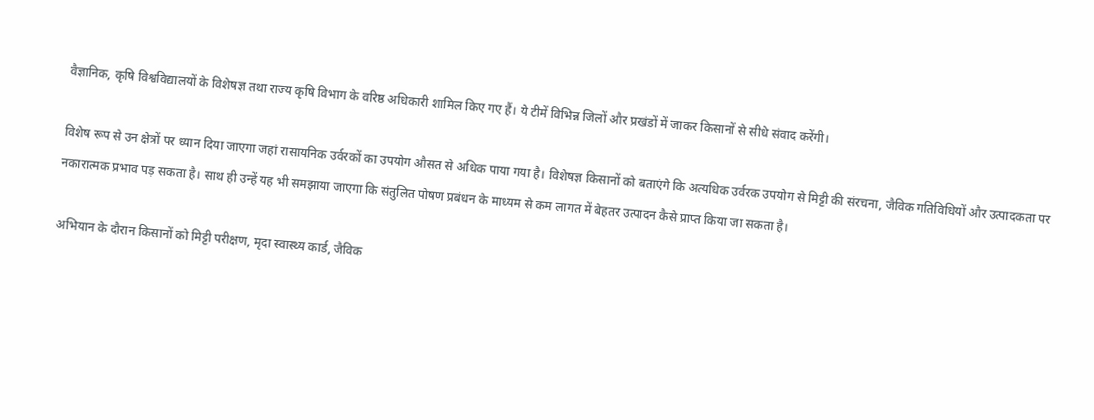वैज्ञानिक, कृषि विश्वविद्यालयों के विशेषज्ञ तथा राज्य कृषि विभाग के वरिष्ठ अधिकारी शामिल किए गए हैं। ये टीमें विभिन्न जिलों और प्रखंडों में जाकर किसानों से सीधे संवाद करेंगी।

विशेष रूप से उन क्षेत्रों पर ध्यान दिया जाएगा जहां रासायनिक उर्वरकों का उपयोग औसत से अधिक पाया गया है। विशेषज्ञ किसानों को बताएंगे कि अत्यधिक उर्वरक उपयोग से मिट्टी की संरचना, जैविक गतिविधियों और उत्पादकता पर नकारात्मक प्रभाव पड़ सकता है। साथ ही उन्हें यह भी समझाया जाएगा कि संतुलित पोषण प्रबंधन के माध्यम से कम लागत में बेहतर उत्पादन कैसे प्राप्त किया जा सकता है।

अभियान के दौरान किसानों को मिट्टी परीक्षण, मृदा स्वास्थ्य कार्ड, जैविक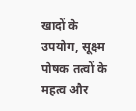खादों के उपयोग, सूक्ष्म पोषक तत्वों के महत्व और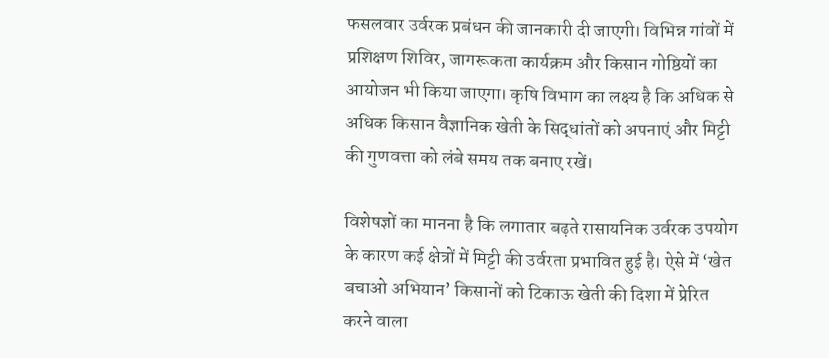फसलवार उर्वरक प्रबंधन की जानकारी दी जाएगी। विभिन्न गांवों में प्रशिक्षण शिविर, जागरूकता कार्यक्रम और किसान गोष्ठियों का आयोजन भी किया जाएगा। कृषि विभाग का लक्ष्य है कि अधिक से अधिक किसान वैज्ञानिक खेती के सिद्धांतों को अपनाएं और मिट्टी की गुणवत्ता को लंबे समय तक बनाए रखें।

विशेषज्ञों का मानना है कि लगातार बढ़ते रासायनिक उर्वरक उपयोग के कारण कई क्षेत्रों में मिट्टी की उर्वरता प्रभावित हुई है। ऐसे में ‘खेत बचाओ अभियान’ किसानों को टिकाऊ खेती की दिशा में प्रेरित करने वाला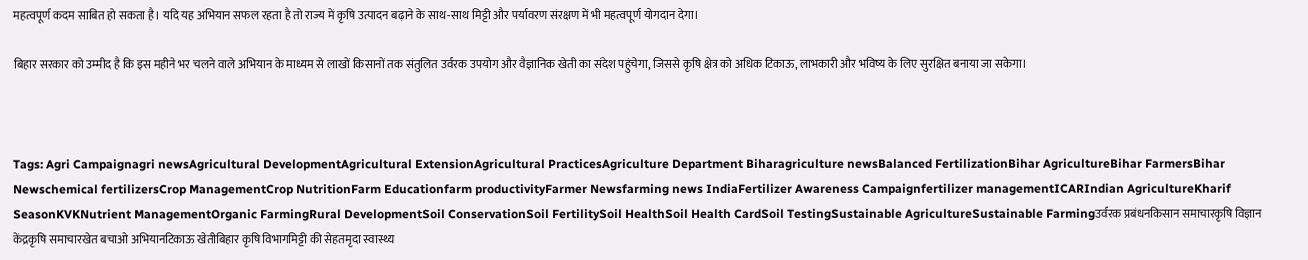महत्वपूर्ण कदम साबित हो सकता है। यदि यह अभियान सफल रहता है तो राज्य में कृषि उत्पादन बढ़ाने के साथ-साथ मिट्टी और पर्यावरण संरक्षण में भी महत्वपूर्ण योगदान देगा।

बिहार सरकार को उम्मीद है कि इस महीने भर चलने वाले अभियान के माध्यम से लाखों किसानों तक संतुलित उर्वरक उपयोग और वैज्ञानिक खेती का संदेश पहुंचेगा, जिससे कृषि क्षेत्र को अधिक टिकाऊ, लाभकारी और भविष्य के लिए सुरक्षित बनाया जा सकेगा।



Tags: Agri Campaignagri newsAgricultural DevelopmentAgricultural ExtensionAgricultural PracticesAgriculture Department Biharagriculture newsBalanced FertilizationBihar AgricultureBihar FarmersBihar Newschemical fertilizersCrop ManagementCrop NutritionFarm Educationfarm productivityFarmer Newsfarming news IndiaFertilizer Awareness Campaignfertilizer managementICARIndian AgricultureKharif SeasonKVKNutrient ManagementOrganic FarmingRural DevelopmentSoil ConservationSoil FertilitySoil HealthSoil Health CardSoil TestingSustainable AgricultureSustainable Farmingउर्वरक प्रबंधनकिसान समाचारकृषि विज्ञान केंद्रकृषि समाचारखेत बचाओ अभियानटिकाऊ खेतीबिहार कृषि विभागमिट्टी की सेहतमृदा स्वास्थ्य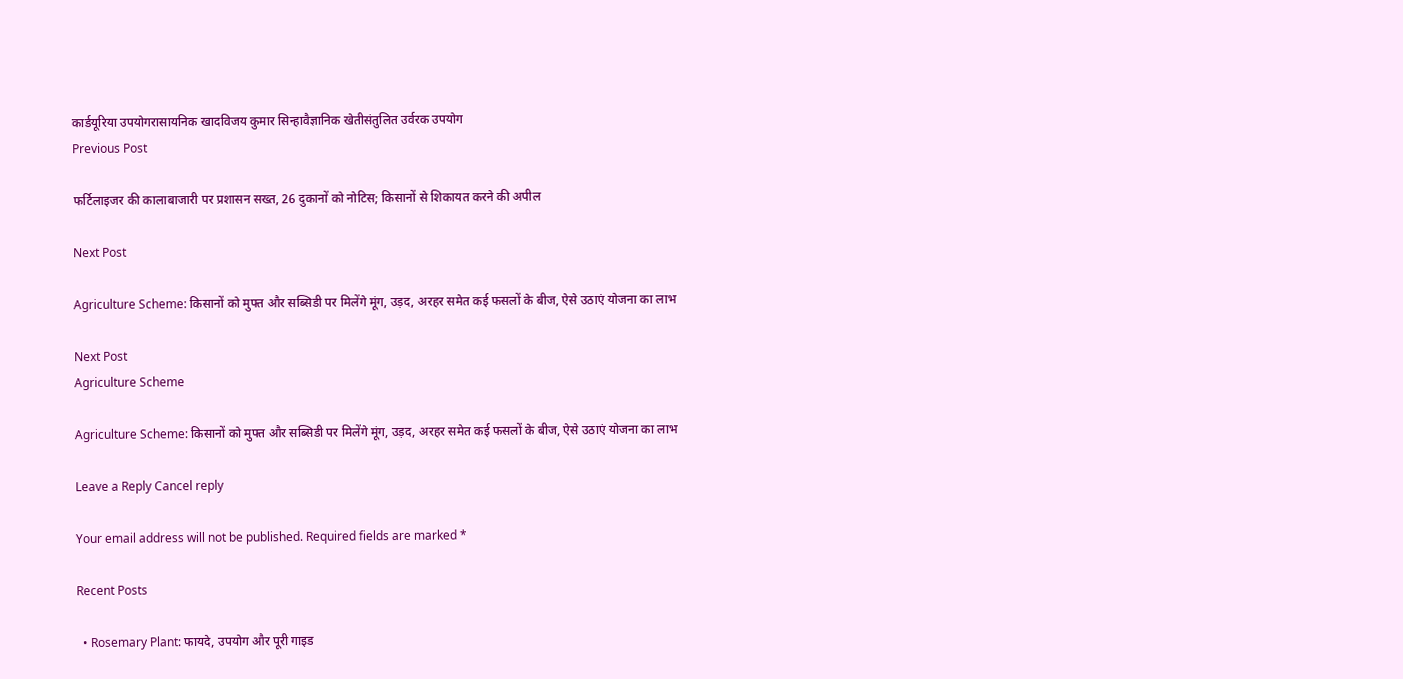कार्डयूरिया उपयोगरासायनिक खादविजय कुमार सिन्हावैज्ञानिक खेतीसंतुलित उर्वरक उपयोग
Previous Post

फर्टिलाइजर की कालाबाजारी पर प्रशासन सख्त, 26 दुकानों को नोटिस; किसानों से शिकायत करने की अपील

Next Post

Agriculture Scheme: किसानों को मुफ्त और सब्सिडी पर मिलेंगे मूंग, उड़द, अरहर समेत कई फसलों के बीज, ऐसे उठाएं योजना का लाभ

Next Post
Agriculture Scheme

Agriculture Scheme: किसानों को मुफ्त और सब्सिडी पर मिलेंगे मूंग, उड़द, अरहर समेत कई फसलों के बीज, ऐसे उठाएं योजना का लाभ

Leave a Reply Cancel reply

Your email address will not be published. Required fields are marked *

Recent Posts

  • Rosemary Plant: फायदे, उपयोग और पूरी गाइड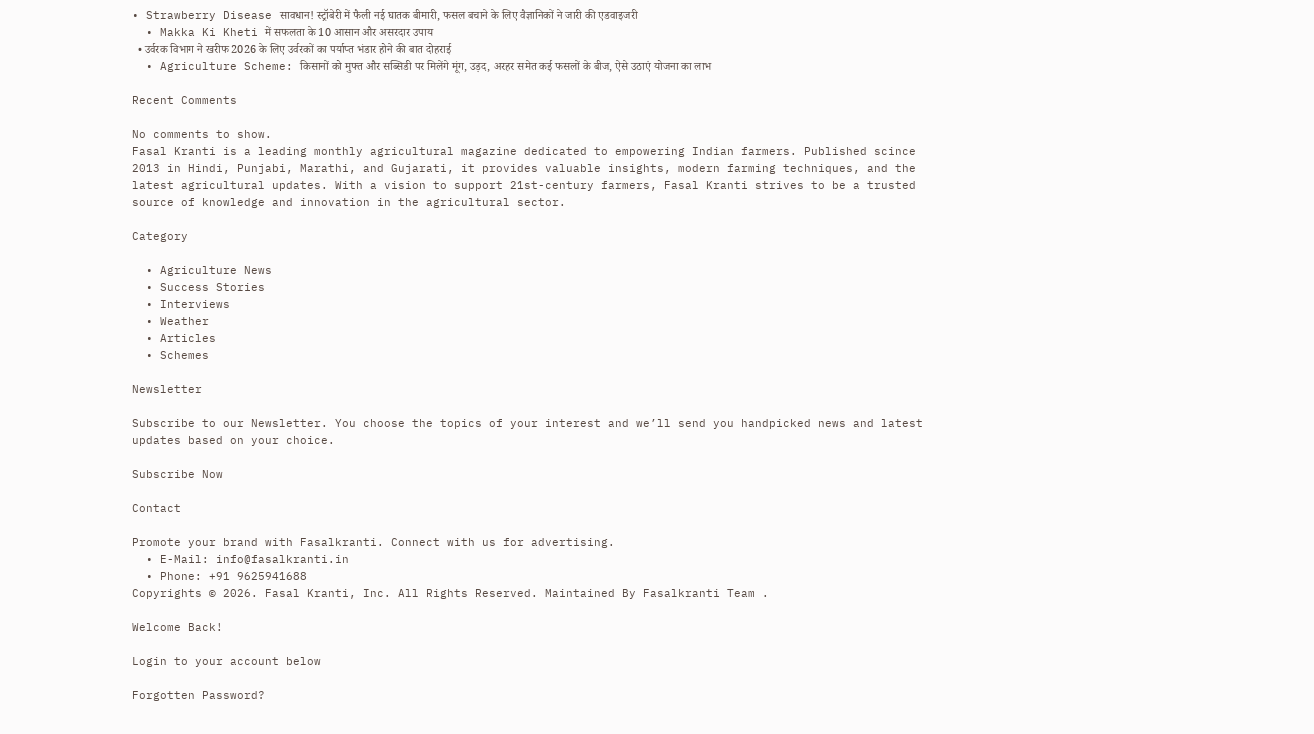• Strawberry Disease सावधान! स्ट्रॉबेरी में फैली नई घातक बीमारी, फसल बचाने के लिए वैज्ञानिकों ने जारी की एडवाइजरी
  • Makka Ki Kheti में सफलता के 10 आसान और असरदार उपाय
  • उर्वरक विभाग ने खरीफ 2026 के लिए उर्वरकों का पर्याप्त भंडार होने की बात दोहराई
  • Agriculture Scheme: किसानों को मुफ्त और सब्सिडी पर मिलेंगे मूंग, उड़द, अरहर समेत कई फसलों के बीज, ऐसे उठाएं योजना का लाभ

Recent Comments

No comments to show.
Fasal Kranti is a leading monthly agricultural magazine dedicated to empowering Indian farmers. Published scince 2013 in Hindi, Punjabi, Marathi, and Gujarati, it provides valuable insights, modern farming techniques, and the latest agricultural updates. With a vision to support 21st-century farmers, Fasal Kranti strives to be a trusted source of knowledge and innovation in the agricultural sector.

Category

  • Agriculture News
  • Success Stories
  • Interviews
  • Weather
  • Articles
  • Schemes

Newsletter

Subscribe to our Newsletter. You choose the topics of your interest and we’ll send you handpicked news and latest updates based on your choice.

Subscribe Now

Contact

Promote your brand with Fasalkranti. Connect with us for advertising.
  • E-Mail: info@fasalkranti.in
  • Phone: +91 9625941688
Copyrights © 2026. Fasal Kranti, Inc. All Rights Reserved. Maintained By Fasalkranti Team .

Welcome Back!

Login to your account below

Forgotten Password?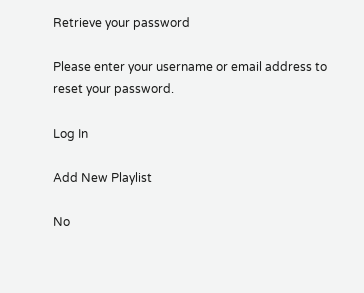Retrieve your password

Please enter your username or email address to reset your password.

Log In

Add New Playlist

No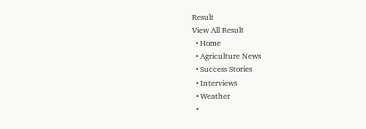Result
View All Result
  • Home
  • Agriculture News
  • Success Stories
  • Interviews
  • Weather
  •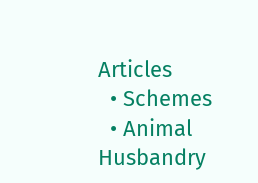Articles
  • Schemes
  • Animal Husbandry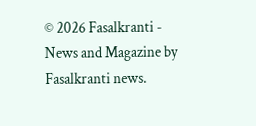© 2026 Fasalkranti - News and Magazine by Fasalkranti news.